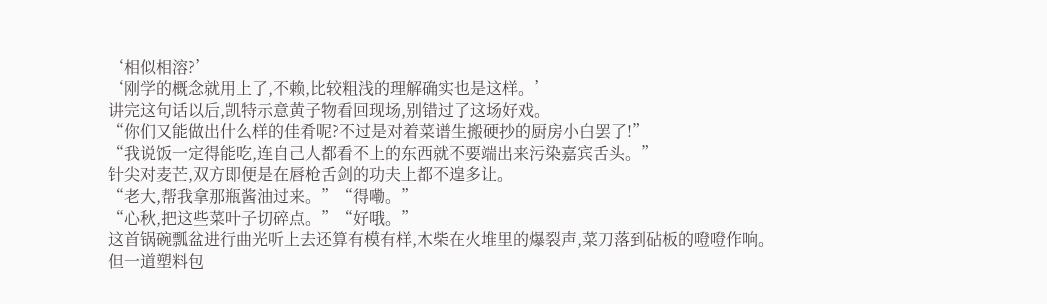‘相似相溶?’
‘刚学的概念就用上了,不赖,比较粗浅的理解确实也是这样。’
讲完这句话以后,凯特示意黄子物看回现场,别错过了这场好戏。
“你们又能做出什么样的佳肴呢?不过是对着菜谱生搬硬抄的厨房小白罢了!”
“我说饭一定得能吃,连自己人都看不上的东西就不要端出来污染嘉宾舌头。”
针尖对麦芒,双方即便是在唇枪舌剑的功夫上都不遑多让。
“老大,帮我拿那瓶酱油过来。”“得嘞。”
“心秋,把这些菜叶子切碎点。”“好哦。”
这首锅碗瓢盆进行曲光听上去还算有模有样,木柴在火堆里的爆裂声,菜刀落到砧板的噔噔作响。
但一道塑料包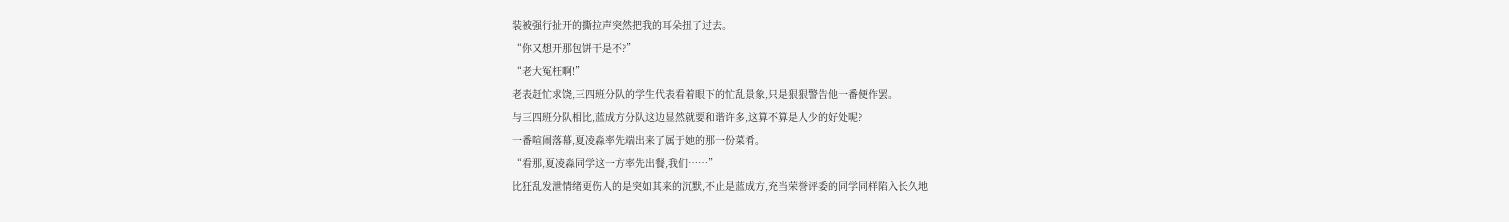装被强行扯开的撕拉声突然把我的耳朵扭了过去。
“你又想开那包饼干是不?”
“老大冤枉啊!”
老表赶忙求饶,三四班分队的学生代表看着眼下的忙乱景象,只是狠狠警告他一番便作罢。
与三四班分队相比,蓝成方分队这边显然就要和谐许多,这算不算是人少的好处呢?
一番喧闹落幕,夏凌淼率先端出来了属于她的那一份菜肴。
“看那,夏凌淼同学这一方率先出餐,我们……”
比狂乱发泄情绪更伤人的是突如其来的沉默,不止是蓝成方,充当荣誉评委的同学同样陷入长久地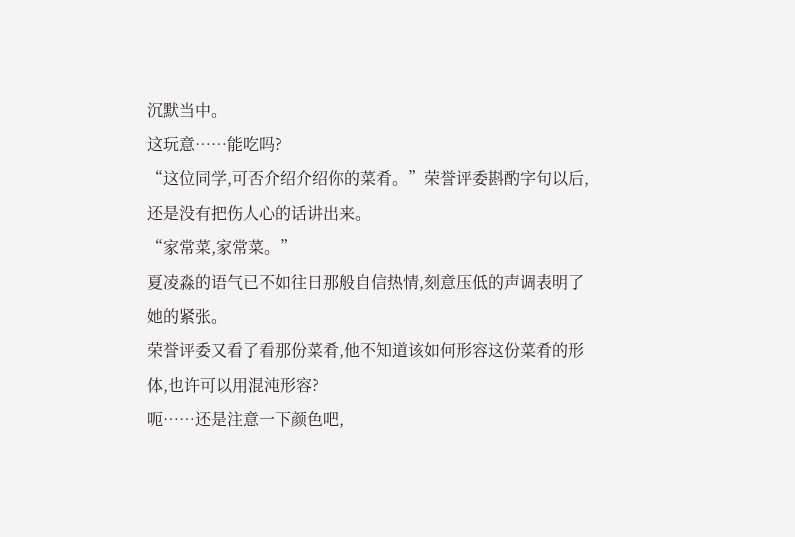沉默当中。
这玩意……能吃吗?
“这位同学,可否介绍介绍你的菜肴。”荣誉评委斟酌字句以后,还是没有把伤人心的话讲出来。
“家常菜,家常菜。”
夏凌淼的语气已不如往日那般自信热情,刻意压低的声调表明了她的紧张。
荣誉评委又看了看那份菜肴,他不知道该如何形容这份菜肴的形体,也许可以用混沌形容?
呃……还是注意一下颜色吧,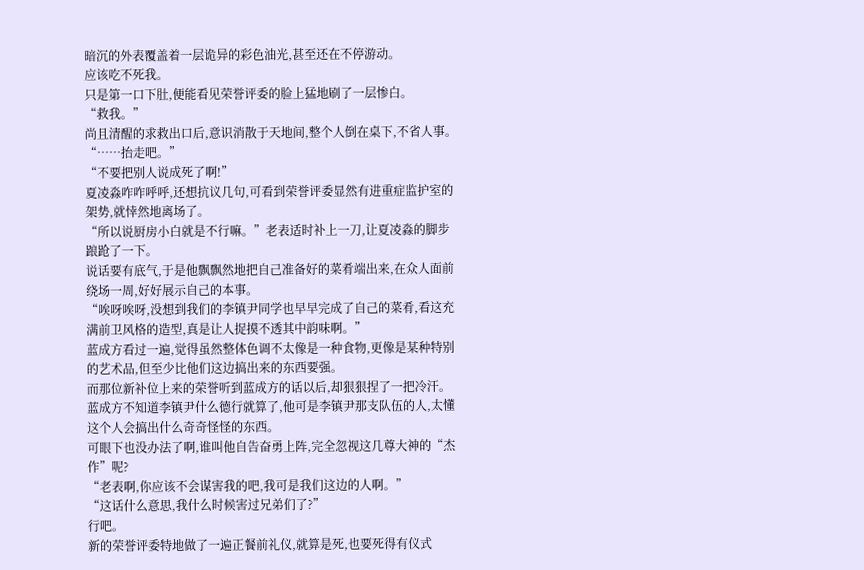暗沉的外表覆盖着一层诡异的彩色油光,甚至还在不停游动。
应该吃不死我。
只是第一口下肚,便能看见荣誉评委的脸上猛地刷了一层惨白。
“救我。”
尚且清醒的求救出口后,意识消散于天地间,整个人倒在桌下,不省人事。
“……抬走吧。”
“不要把别人说成死了啊!”
夏凌淼咋咋呼呼,还想抗议几句,可看到荣誉评委显然有进重症监护室的架势,就悻然地离场了。
“所以说厨房小白就是不行嘛。”老表适时补上一刀,让夏凌淼的脚步踉跄了一下。
说话要有底气,于是他飘飘然地把自己准备好的菜肴端出来,在众人面前绕场一周,好好展示自己的本事。
“唉呀唉呀,没想到我们的李镇尹同学也早早完成了自己的菜肴,看这充满前卫风格的造型,真是让人捉摸不透其中韵味啊。”
蓝成方看过一遍,觉得虽然整体色调不太像是一种食物,更像是某种特别的艺术品,但至少比他们这边搞出来的东西要强。
而那位新补位上来的荣誉听到蓝成方的话以后,却狠狠捏了一把冷汗。
蓝成方不知道李镇尹什么德行就算了,他可是李镇尹那支队伍的人,太懂这个人会搞出什么奇奇怪怪的东西。
可眼下也没办法了啊,谁叫他自告奋勇上阵,完全忽视这几尊大神的“杰作”呢?
“老表啊,你应该不会谋害我的吧,我可是我们这边的人啊。”
“这话什么意思,我什么时候害过兄弟们了?”
行吧。
新的荣誉评委特地做了一遍正餐前礼仪,就算是死,也要死得有仪式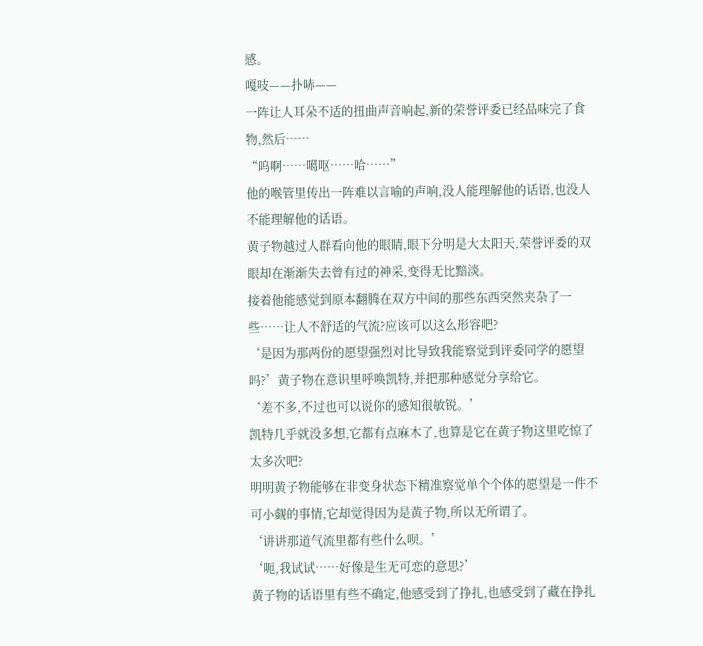感。
嘎吱——扑哧——
一阵让人耳朵不适的扭曲声音响起,新的荣誉评委已经品味完了食物,然后……
“呜啊……噶呕……哈……”
他的喉管里传出一阵难以言喻的声响,没人能理解他的话语,也没人不能理解他的话语。
黄子物越过人群看向他的眼睛,眼下分明是大太阳天,荣誉评委的双眼却在渐渐失去曾有过的神采,变得无比黯淡。
接着他能感觉到原本翻腾在双方中间的那些东西突然夹杂了一些……让人不舒适的气流?应该可以这么形容吧?
‘是因为那两份的愿望强烈对比导致我能察觉到评委同学的愿望吗?’黄子物在意识里呼唤凯特,并把那种感觉分享给它。
‘差不多,不过也可以说你的感知很敏锐。’
凯特几乎就没多想,它都有点麻木了,也算是它在黄子物这里吃惊了太多次吧?
明明黄子物能够在非变身状态下精准察觉单个个体的愿望是一件不可小觑的事情,它却觉得因为是黄子物,所以无所谓了。
‘讲讲那道气流里都有些什么呗。’
‘呃,我试试……好像是生无可恋的意思?’
黄子物的话语里有些不确定,他感受到了挣扎,也感受到了藏在挣扎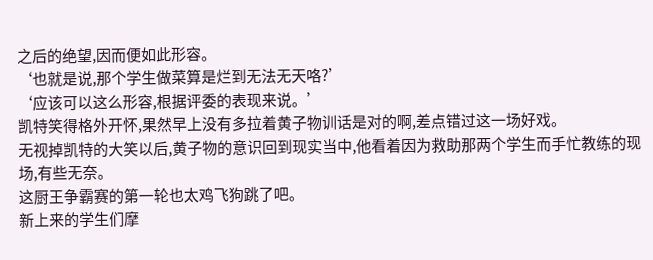之后的绝望,因而便如此形容。
‘也就是说,那个学生做菜算是烂到无法无天咯?’
‘应该可以这么形容,根据评委的表现来说。’
凯特笑得格外开怀,果然早上没有多拉着黄子物训话是对的啊,差点错过这一场好戏。
无视掉凯特的大笑以后,黄子物的意识回到现实当中,他看着因为救助那两个学生而手忙教练的现场,有些无奈。
这厨王争霸赛的第一轮也太鸡飞狗跳了吧。
新上来的学生们摩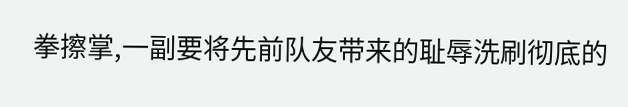拳擦掌,一副要将先前队友带来的耻辱洗刷彻底的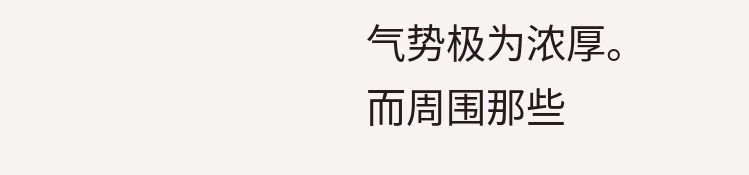气势极为浓厚。
而周围那些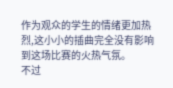作为观众的学生的情绪更加热烈,这小小的插曲完全没有影响到这场比赛的火热气氛。
不过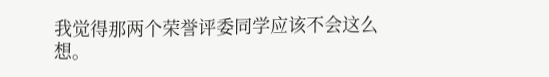我觉得那两个荣誉评委同学应该不会这么想。